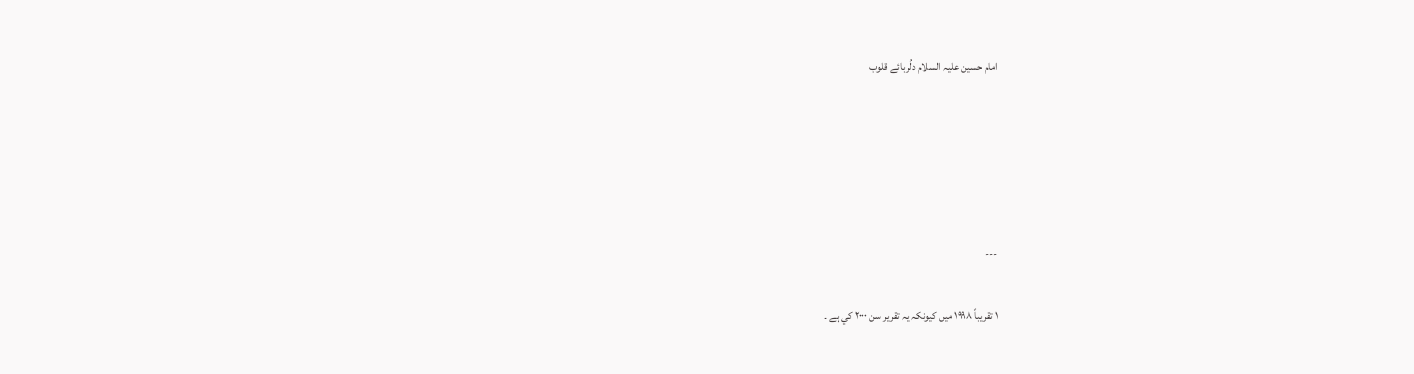امام حسين علیہ السلام دلُربائے قلوب





---

١ تقريباً ١٩٩٨ ميں کيونکہ يہ تقرير سن ٢٠٠٠ کي ہے ۔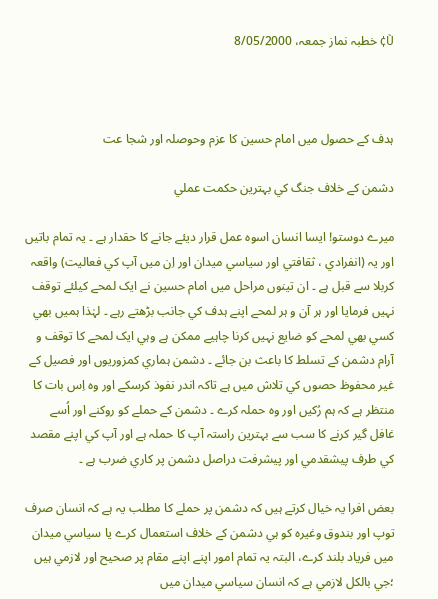Ù¢ خطبہ نماز جمعہ، 8/05/2000



ہدف کے حصول ميں امام حسين کا عزم وحوصلہ اور شجا عت

دشمن کے خلاف جنگ کي بہترين حکمت عملي

ميرے دوستو! ايسا انسان اسوہ عمل قرار ديئے جانے کا حقدار ہے ۔ يہ تمام باتيں اور يہ (انفرادي ، ثقافتي اور سياسي ميدان اور اِن ميں آپ کي فعاليت) واقعہ کربلا سے قبل ہے ۔ ان تينوں مراحل ميں امام حسين نے ايک لمحے کيلئے توقف نہيں فرمايا اور ہر آن و ہر لمحے اپنے ہدف کي جانب بڑھتے رہے ۔ لہٰذا ہميں بھي کسي بھي لمحے کو ضايع نہيں کرنا چاہيے ممکن ہے وہي ايک لمحے کا توقف و آرام دشمن کے تسلط کا باعث بن جائے ۔ دشمن ہماري کمزوريوں اور فصيل کے غير محفوظ حصوں کي تلاش ميں ہے تاکہ اندر نفوذ کرسکے اور وہ اِس بات کا منتظر ہے کہ ہم رُکيں اور وہ حملہ کرے ۔ دشمن کے حملے کو روکنے اور اُسے غافل گير کرنے کا سب سے بہترين راستہ آپ کا حملہ ہے اور آپ کي اپنے مقصد کي طرف پيشقدمي اور پيشرفت دراصل دشمن پر کاري ضرب ہے ۔

بعض افرا يہ خيال کرتے ہيں کہ دشمن پر حملے کا مطلب يہ ہے کہ انسان صرف توپ اور بندوق وغيرہ کو ہي دشمن کے خلاف استعمال کرے يا سياسي ميدان ميں فرياد بلند کرے، البتہ يہ تمام امور اپنے اپنے مقام پر صحيح اور لازمي ہيں ؛جي بالکل لازمي ہے کہ انسان سياسي ميدان ميں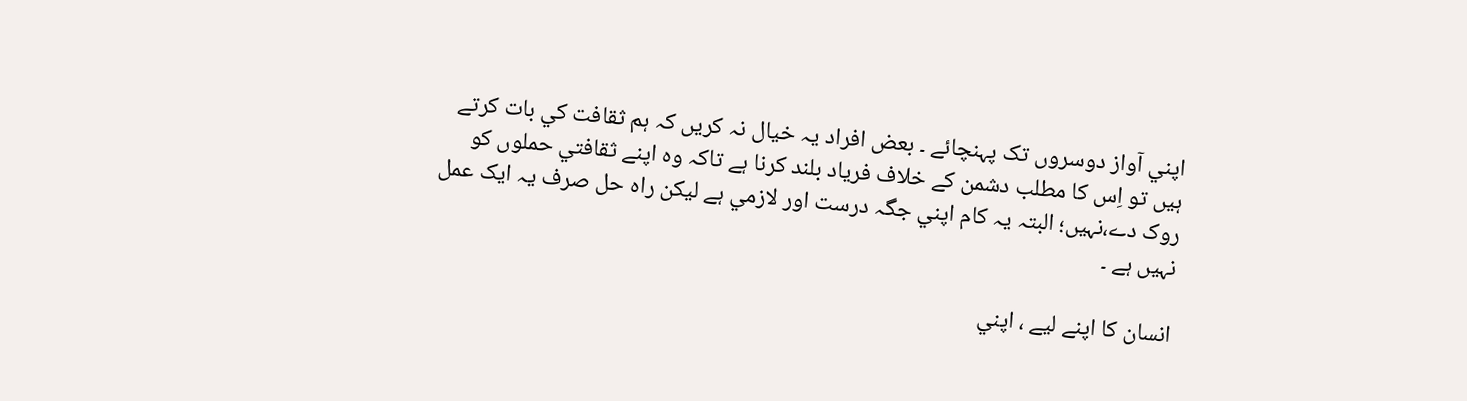اپني آواز دوسروں تک پہنچائے ۔ بعض افراد يہ خيال نہ کريں کہ ہم ثقافت کي بات کرتے ہيں تو اِس کا مطلب دشمن کے خلاف فرياد بلند کرنا ہے تاکہ وہ اپنے ثقافتي حملوں کو روک دے،نہيں؛ البتہ يہ کام اپني جگہ درست اور لازمي ہے ليکن راہ حل صرف يہ ايک عمل نہيں ہے ۔

انسان کا اپنے ليے ، اپني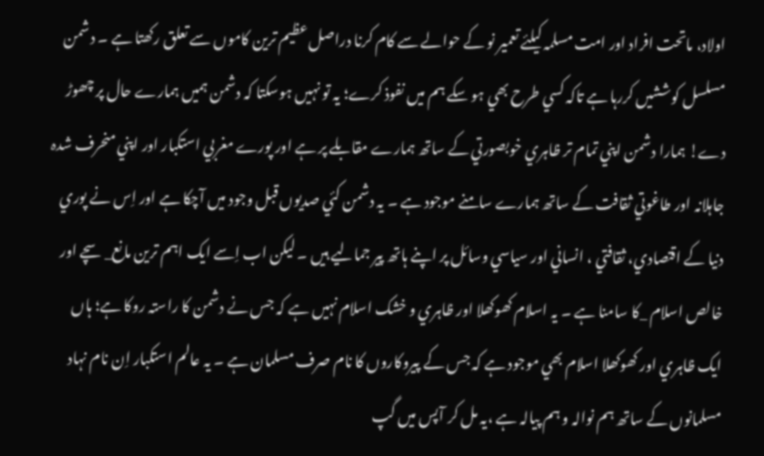اولاد، ماتحت افراد اور امت مسلمہ کيلئے تعمير نو کے حوالے سے کام کرنا دراصل عظيم ترين کاموں سے تعلق رکھتا ہے ۔ دشمن مسلسل کوششيں کررہا ہے تاکہ کسي طرح بھي ہو سکے ہم ميں نفوذ کرے؛ يہ تو نہيں ہوسکتا کہ دشمن ہميں ہمارے حال پر چھوڑ دے! ہمارا دشمن اپني تمام تر ظاہري خوبصورتي کے ساتھ ہمارے مقابلے پر ہے اور پورے مغربي استکبار اور اپني منحرف شدہ جاہلانہ اور طاغوتي ثقافت کے ساتھ ہمارے سامنے موجود ہے ۔ يہ دشمن کئي صديوں قبل وجود ميں آچکا ہے اور اِس نے پوري دنيا کے اقتصادي، ثقافتي ، انساني اور سياسي وسائل پر اپنے ہاتھ پير جماليے ہيں ۔ ليکن اب اِسے ايک اہم ترين مانع_سچے اور خالص اسلام _کا سامنا ہے ۔ يہ اسلام کھوکھلا اور ظاہري و خشک اسلام نہيں ہے کہ جس نے دشمن کا راستہ روکا ہے؛ ہاں ايک ظاہري اور کھوکھلا اسلام بھي موجود ہے کہ جس کے پيروکاروں کا نام صرف مسلمان ہے ۔ يہ عالم استکبار اِن نام نہاد مسلمانوں کے ساتھ ہم نوالہ و ہم پيالہ ہے ،يہ مل کر آپس ميں گپ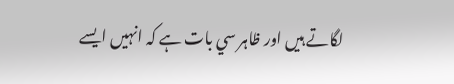لگاتے ہيں اور ظاہر سي بات ہے کہ انہيں ايسے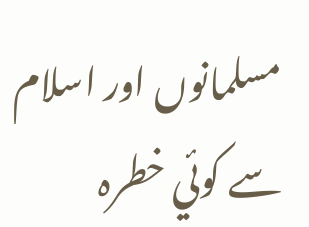مسلمانوں اور اسلام سے کوئي خطرہ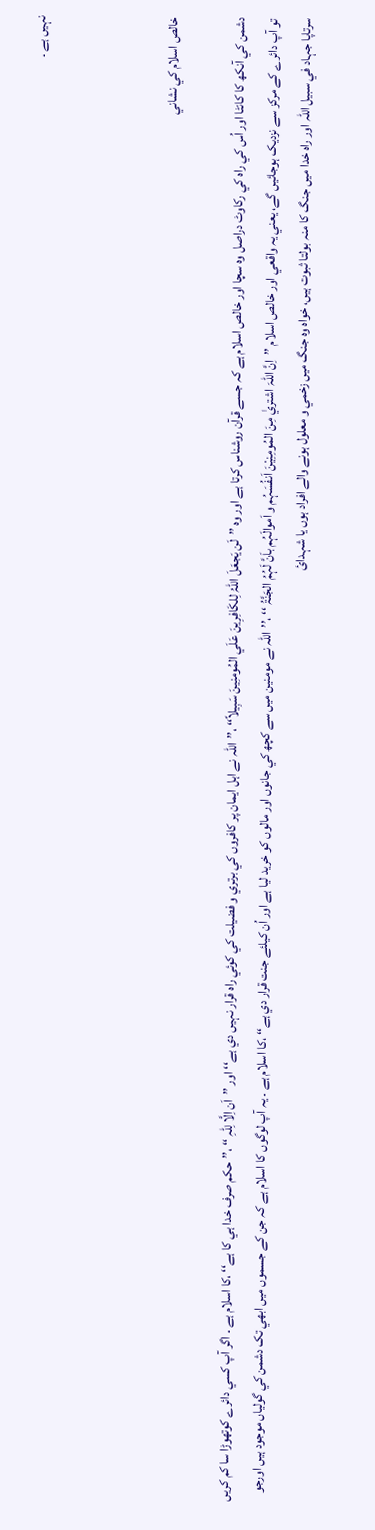نہيں ہے ۔



خالص اسلام کي نشاني

دشمن کي آنکھ کا کانٹا اور اُس کي راہ کي رکاوٹ دراصل وہ سچا اور خالص اسلام ہے کہ جسے قرآن روشناس کرتا ہے اور وہ ’’لَن يَجعَلَ اللّٰہُ لِلکَافِرِينَ عَلَي المُومنِينَ سَبِيلاً‘‘ ،’’اللہ نے اہل ايمان پر کافروں کي برتري و فضيلت کي کوئي راہ قرار نہيں دي ہے‘‘ اور ’’اَن اِلَّا لِلّٰہِ ‘‘ ،’’حکم صرف خدا ہي کا ہے‘‘ ،کا اسلام ہے ۔ اگر آپ کسي دائرے کوتھوڑا سا کم کريں تو آپ دائرے کے مرکز سے نزديک ہوجائيں گے، يعني يہ واقعي اور خالص اسلام ’’اِنَّ اللّٰہَ اشتريٰ مِنَ المُومِنِيْنَ اَنفُسَہُم و اَموالَہُم باَنَّ لَہُمُ الجَنَّۃُ ‘‘ ،’’اللہ نے مومنين ميں سے کچھ کي جانوں اور مالوں کو خريد ليا ہے اور اُن کيلئے جنت قرار دي ہے‘‘ ،کا اسلام ہے ۔ يہ آپ لوگوں کا اسلام ہے کہ جن کے جسموں ميں ابھي تک دشمن کي گولياں موجود ہيں اورجو سرتاپا جہاد في سبيل اللہ اور راہ خدا ميں جنگ کا منہ بولتا ثبوت ہيں، خواہ وہ جنگ ميں زخمي و معلول ہونے والے افراد ہوں يا شہدائ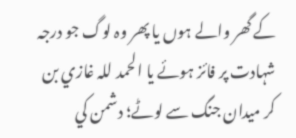کے گھر والے ہوں يا پھر وہ لوگ جو درجہ شہادت پر فائز ہوئے يا الحمد للہ غازي بن کر ميدان جنگ سے لوٹے؛ دشمن کي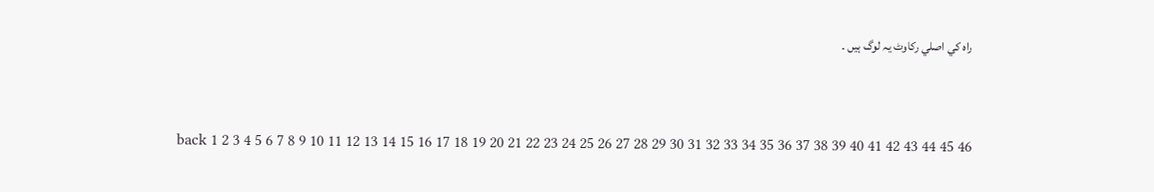راہ کي اصلي رکاوٹ يہ لوگ ہيں ۔



back 1 2 3 4 5 6 7 8 9 10 11 12 13 14 15 16 17 18 19 20 21 22 23 24 25 26 27 28 29 30 31 32 33 34 35 36 37 38 39 40 41 42 43 44 45 46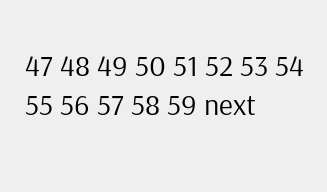47 48 49 50 51 52 53 54 55 56 57 58 59 next